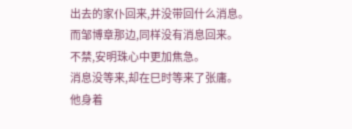出去的家仆回来,并没带回什么消息。
而邹博章那边,同样没有消息回来。
不禁,安明珠心中更加焦急。
消息没等来,却在巳时等来了张庸。
他身着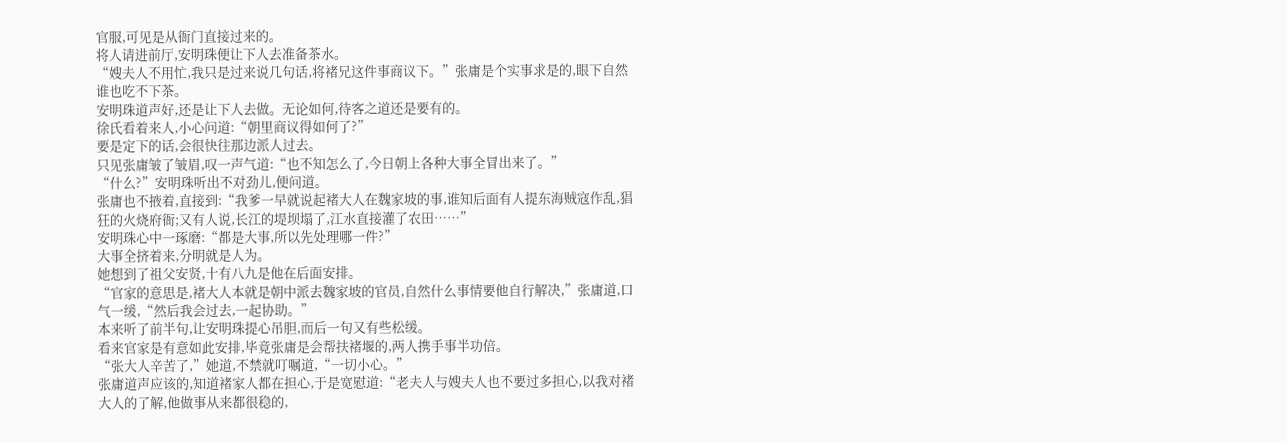官服,可见是从衙门直接过来的。
将人请进前厅,安明珠便让下人去准备茶水。
“嫂夫人不用忙,我只是过来说几句话,将褚兄这件事商议下。”张庸是个实事求是的,眼下自然谁也吃不下茶。
安明珠道声好,还是让下人去做。无论如何,待客之道还是要有的。
徐氏看着来人,小心问道:“朝里商议得如何了?”
要是定下的话,会很快往那边派人过去。
只见张庸皱了皱眉,叹一声气道:“也不知怎么了,今日朝上各种大事全冒出来了。”
“什么?”安明珠听出不对劲儿,便问道。
张庸也不掖着,直接到:“我爹一早就说起褚大人在魏家坡的事,谁知后面有人提东海贼寇作乱,猖狂的火烧府衙;又有人说,长江的堤坝塌了,江水直接灌了农田……”
安明珠心中一琢磨:“都是大事,所以先处理哪一件?”
大事全挤着来,分明就是人为。
她想到了祖父安贤,十有八九是他在后面安排。
“官家的意思是,褚大人本就是朝中派去魏家坡的官员,自然什么事情要他自行解决,”张庸道,口气一缓,“然后我会过去,一起协助。”
本来听了前半句,让安明珠提心吊胆,而后一句又有些松缓。
看来官家是有意如此安排,毕竟张庸是会帮扶褚堰的,两人携手事半功倍。
“张大人辛苦了,”她道,不禁就叮嘱道,“一切小心。”
张庸道声应该的,知道褚家人都在担心,于是宽慰道:“老夫人与嫂夫人也不要过多担心,以我对褚大人的了解,他做事从来都很稳的,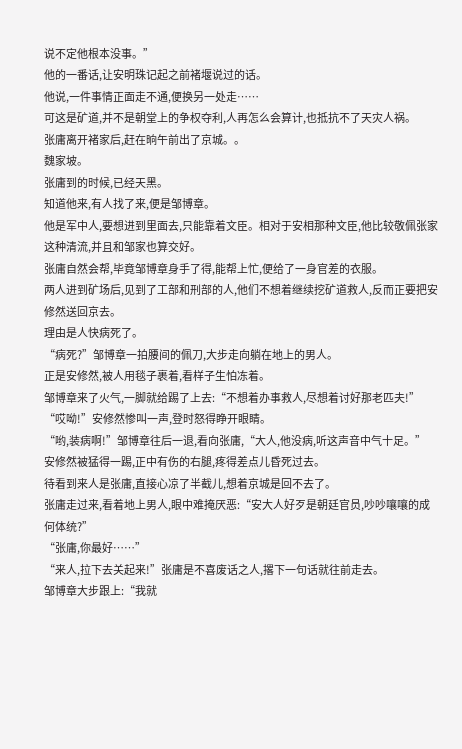说不定他根本没事。”
他的一番话,让安明珠记起之前褚堰说过的话。
他说,一件事情正面走不通,便换另一处走……
可这是矿道,并不是朝堂上的争权夺利,人再怎么会算计,也抵抗不了天灾人祸。
张庸离开褚家后,赶在晌午前出了京城。。
魏家坡。
张庸到的时候,已经天黑。
知道他来,有人找了来,便是邹博章。
他是军中人,要想进到里面去,只能靠着文臣。相对于安相那种文臣,他比较敬佩张家这种清流,并且和邹家也算交好。
张庸自然会帮,毕竟邹博章身手了得,能帮上忙,便给了一身官差的衣服。
两人进到矿场后,见到了工部和刑部的人,他们不想着继续挖矿道救人,反而正要把安修然送回京去。
理由是人快病死了。
“病死?”邹博章一拍腰间的佩刀,大步走向躺在地上的男人。
正是安修然,被人用毯子裹着,看样子生怕冻着。
邹博章来了火气,一脚就给踢了上去:“不想着办事救人,尽想着讨好那老匹夫!”
“哎呦!”安修然惨叫一声,登时怒得睁开眼睛。
“哟,装病啊!”邹博章往后一退,看向张庸,“大人,他没病,听这声音中气十足。”
安修然被猛得一踢,正中有伤的右腿,疼得差点儿昏死过去。
待看到来人是张庸,直接心凉了半截儿,想着京城是回不去了。
张庸走过来,看着地上男人,眼中难掩厌恶:“安大人好歹是朝廷官员,吵吵嚷嚷的成何体统?”
“张庸,你最好……”
“来人,拉下去关起来!”张庸是不喜废话之人,撂下一句话就往前走去。
邹博章大步跟上:“我就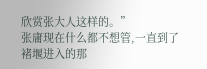欣赏张大人这样的。”
张庸现在什么都不想管,一直到了褚堰进入的那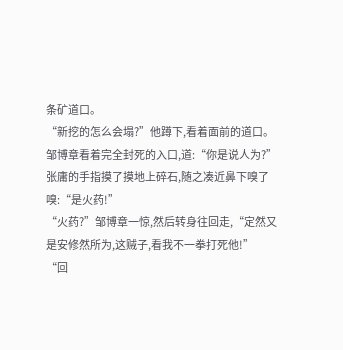条矿道口。
“新挖的怎么会塌?”他蹲下,看着面前的道口。
邹博章看着完全封死的入口,道:“你是说人为?”
张庸的手指摸了摸地上碎石,随之凑近鼻下嗅了嗅:“是火药!”
“火药?”邹博章一惊,然后转身往回走,“定然又是安修然所为,这贼子,看我不一拳打死他!”
“回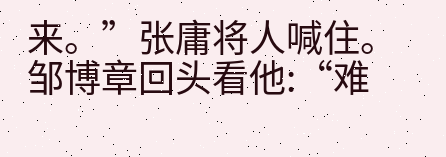来。”张庸将人喊住。
邹博章回头看他:“难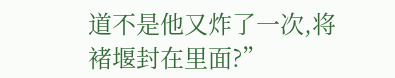道不是他又炸了一次,将褚堰封在里面?”